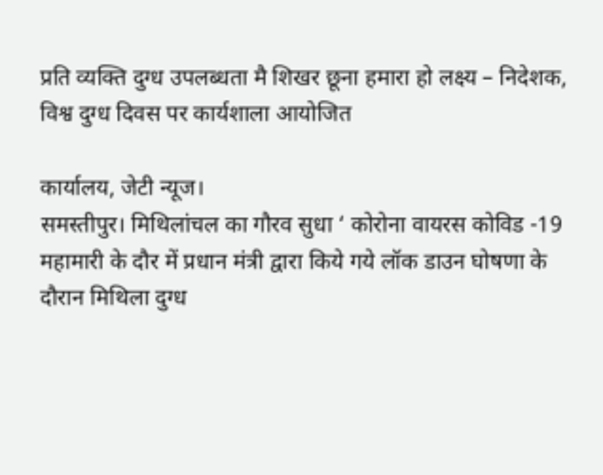प्रति व्यक्ति दुग्ध उपलब्धता मै शिखर छूना हमारा हो लक्ष्य – निदेशक, विश्व दुग्ध दिवस पर कार्यशाला आयोजित

कार्यालय, जेटी न्यूज।
समस्तीपुर। मिथिलांचल का गौरव सुधा ‘ कोरोना वायरस कोविड -19 महामारी के दौर में प्रधान मंत्री द्वारा किये गये लॉक डाउन घोषणा के दौरान मिथिला दुग्ध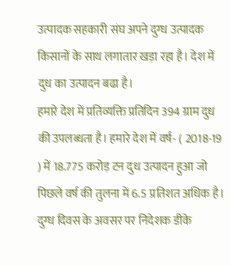उत्पादक सहकारी संघ अपने दुग्ध उत्पादक किसानों के साथ लगातार खड़ा रहा है। देश में दुध का उत्पादन बढा है।
हमारे देश में प्रतिव्यक्ति प्रतिदिन 394 ग्राम दुध की उपलब्धता है। हमारे देश में वर्ष- ( 2018-19 ) में 18.775 करोड़ टन दुध उत्पादन हुआ जो पिछले वर्ष की तुलना में 6.5 प्रतिशत अधिक है। दुग्ध दिवस के अवसर पर निदेशक डीके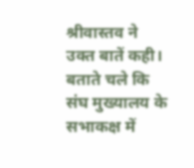श्रीवास्तव ने उक्त बातें कही। बताते चले कि संघ मुख्यालय के सभाकक्ष में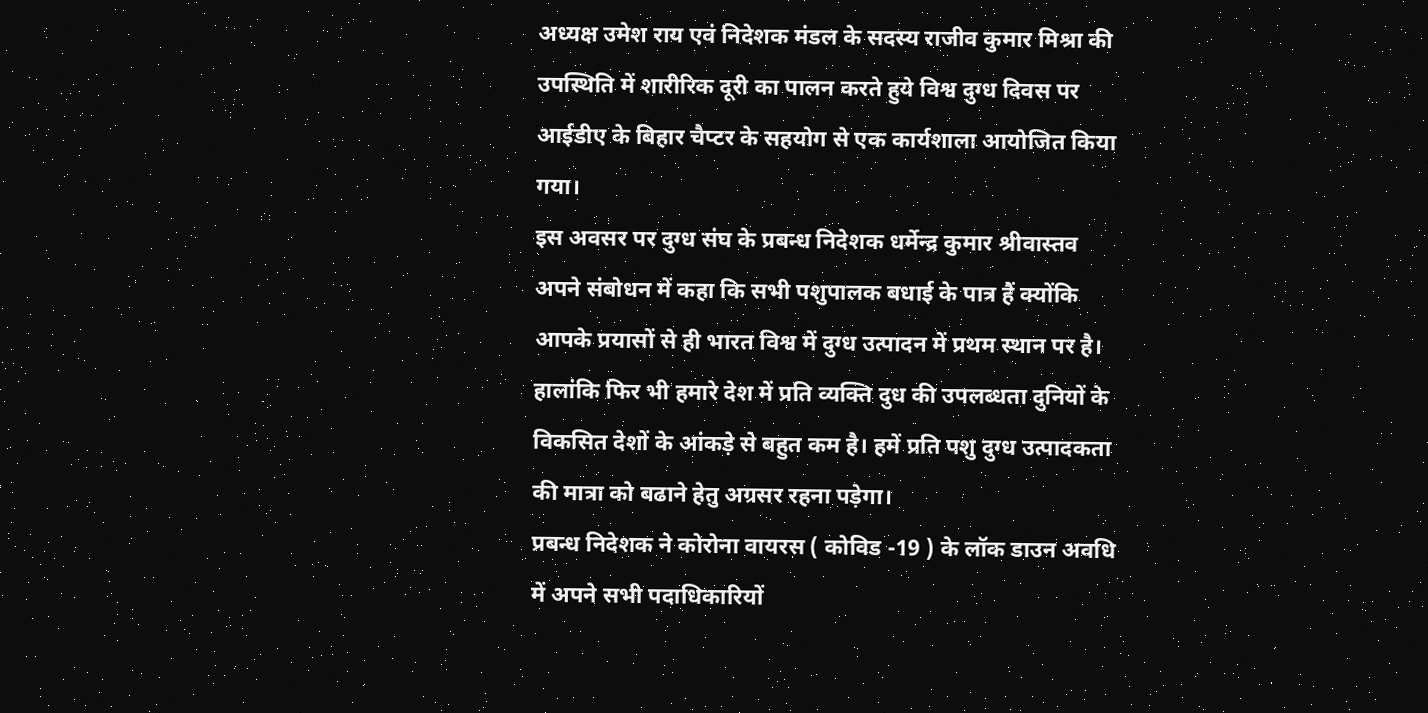अध्यक्ष उमेश राय एवं निदेशक मंडल के सदस्य राजीव कुमार मिश्रा की उपस्थिति में शारीरिक दूरी का पालन करते हुये विश्व दुग्ध दिवस पर आईडीए के बिहार चैप्टर के सहयोग से एक कार्यशाला आयोजित किया गया।
इस अवसर पर दुग्ध संघ के प्रबन्ध निदेशक धर्मेन्द्र कुमार श्रीवास्तव अपने संबोधन में कहा कि सभी पशुपालक बधाई के पात्र हैं क्योंकि आपके प्रयासों से ही भारत विश्व में दुग्ध उत्पादन में प्रथम स्थान पर है। हालांकि फिर भी हमारे देश में प्रति व्यक्ति दुध की उपलब्धता दुनियों के विकसित देशों के आंकड़े से बहुत कम है। हमें प्रति पशु दुग्ध उत्पादकता की मात्रा को बढाने हेतु अग्रसर रहना पड़ेगा।
प्रबन्ध निदेशक ने कोरोना वायरस ( कोविड -19 ) के लॉक डाउन अवधि में अपने सभी पदाधिकारियों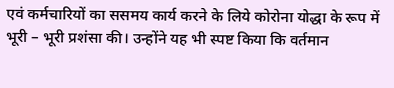एवं कर्मचारियों का ससमय कार्य करने के लिये कोरोना योद्धा के रूप में भूरी – भूरी प्रशंसा की। उन्होंने यह भी स्पष्ट किया कि वर्तमान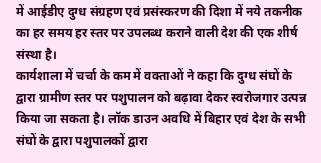में आईडीए दुग्ध संग्रहण एवं प्रसंस्करण की दिशा में नये तकनीक का हर समय हर स्तर पर उपलब्ध कराने वाली देश की एक शीर्ष संस्था है।
कार्यशाला में चर्चा के कम में वक्ताओं ने कहा कि दुग्ध संघों के द्वारा ग्रामीण स्तर पर पशुपालन को बढ़ावा देकर स्वरोजगार उत्पन्न किया जा सकता है। लॉक डाउन अवधि में बिहार एवं देश के सभी संघों के द्वारा पशुपालकों द्वारा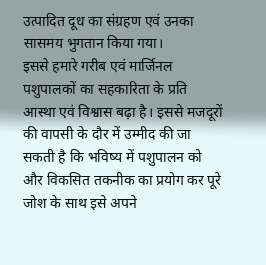उत्पादित दूध का संग्रहण एवं उनका सासमय भुगतान किया गया।
इससे हमारे गरीब एवं मार्जिनल पशुपालकों का सहकारिता के प्रति आस्था एवं विश्वास बढ़ा है। इससे मजदूरों की वापसी के दौर में उम्मीद की जा सकती है कि भविष्य में पशुपालन को और विकसित तकनीक का प्रयोग कर पूरे जोश के साथ इसे अपने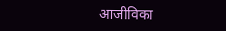आजीविका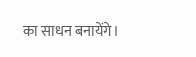का साधन बनायेंगे।